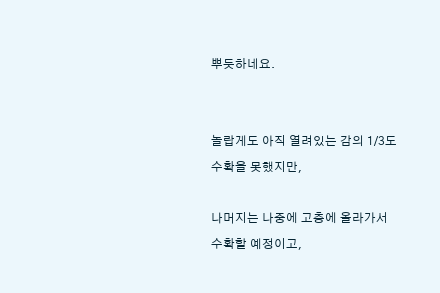뿌듯하네요.


놀랍게도 아직 열려있는 감의 1/3도 수확을 못했지만,

나머지는 나중에 고층에 올라가서 수확할 예정이고,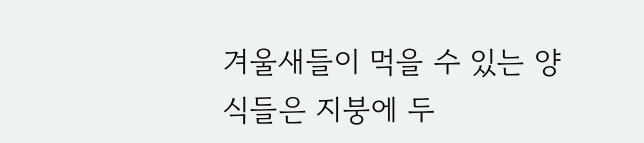겨울새들이 먹을 수 있는 양식들은 지붕에 두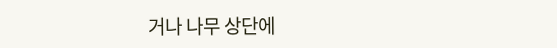거나 나무 상단에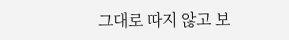그대로 따지 않고 보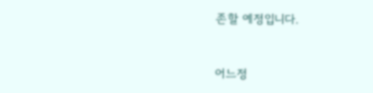존할 예정입니다.


어느정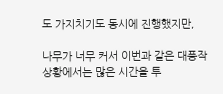도 가지치기도 동시에 진행했지만,

나무가 너무 커서 이번과 같은 대풍작 상황에서는 많은 시간을 투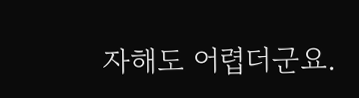자해도 어렵더군요.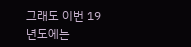그래도 이번 19년도에는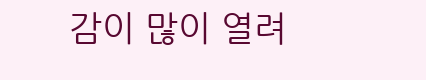감이 많이 열려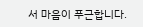서 마음이 푸근합니다.